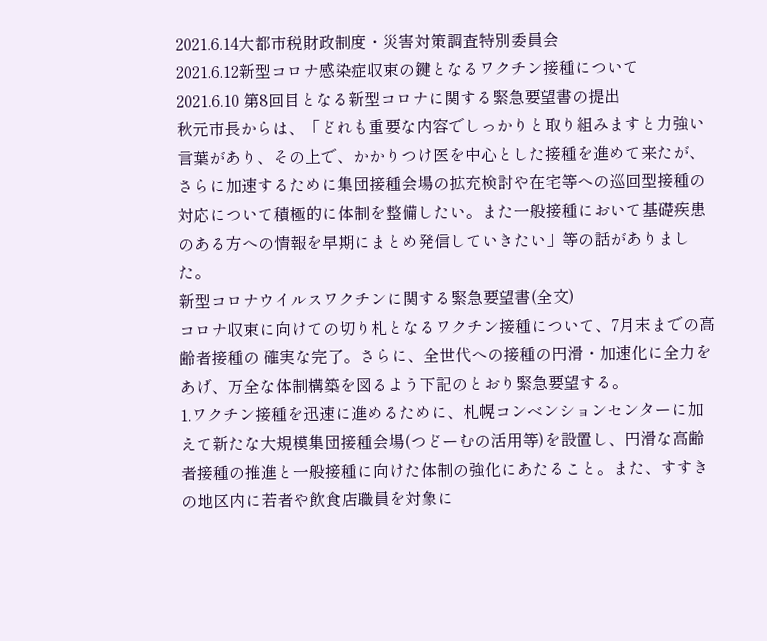2021.6.14大都市税財政制度・災害対策調査特別委員会
2021.6.12新型コロナ感染症収束の鍵となるワクチン接種について
2021.6.10 第8回目となる新型コロナに関する緊急要望書の提出
秋元市長からは、「どれも重要な内容でしっかりと取り組みますと力強い言葉があり、その上で、かかりつけ医を中心とした接種を進めて来たが、さらに加速するために集団接種会場の拡充検討や在宅等への巡回型接種の対応について積極的に体制を整備したい。また一般接種において基礎疾患のある方への情報を早期にまとめ発信していきたい」等の話がありました。
新型コロナウイルスワクチンに関する緊急要望書(全文)
コロナ収束に向けての切り札となるワクチン接種について、7月末までの高齢者接種の 確実な完了。さらに、全世代への接種の円滑・加速化に全力をあげ、万全な体制構築を図るよう下記のとおり緊急要望する。
1.ワクチン接種を迅速に進めるために、札幌コンベンションセンターに加えて新たな大規模集団接種会場(つどーむの活用等)を設置し、円滑な高齢者接種の推進と一般接種に向けた体制の強化にあたること。また、すすきの地区内に若者や飲食店職員を対象に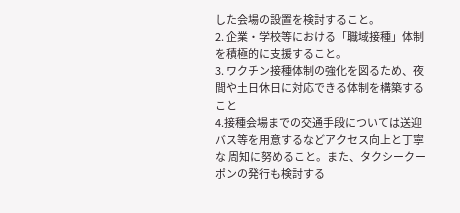した会場の設置を検討すること。
2. 企業・学校等における「職域接種」体制を積極的に支援すること。
3. ワクチン接種体制の強化を図るため、夜間や土日休日に対応できる体制を構築すること
4.接種会場までの交通手段については送迎バス等を用意するなどアクセス向上と丁寧な 周知に努めること。また、タクシークーポンの発行も検討する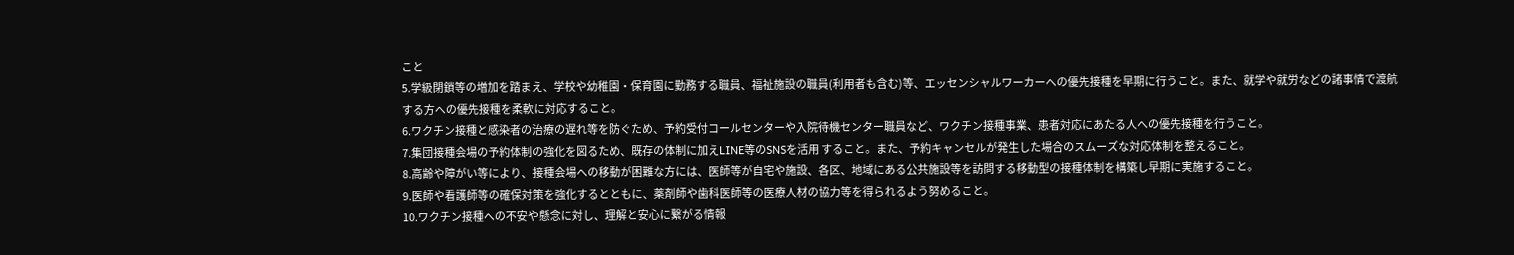こと
5.学級閉鎖等の増加を踏まえ、学校や幼稚園・保育園に勤務する職員、福祉施設の職員(利用者も含む)等、エッセンシャルワーカーへの優先接種を早期に行うこと。また、就学や就労などの諸事情で渡航する方への優先接種を柔軟に対応すること。
6.ワクチン接種と感染者の治療の遅れ等を防ぐため、予約受付コールセンターや入院待機センター職員など、ワクチン接種事業、患者対応にあたる人への優先接種を行うこと。
7.集団接種会場の予約体制の強化を図るため、既存の体制に加えLINE等のSNSを活用 すること。また、予約キャンセルが発生した場合のスムーズな対応体制を整えること。
8.高齢や障がい等により、接種会場への移動が困難な方には、医師等が自宅や施設、各区、地域にある公共施設等を訪問する移動型の接種体制を構築し早期に実施すること。
9.医師や看護師等の確保対策を強化するとともに、薬剤師や歯科医師等の医療人材の協力等を得られるよう努めること。
10.ワクチン接種への不安や懸念に対し、理解と安心に繋がる情報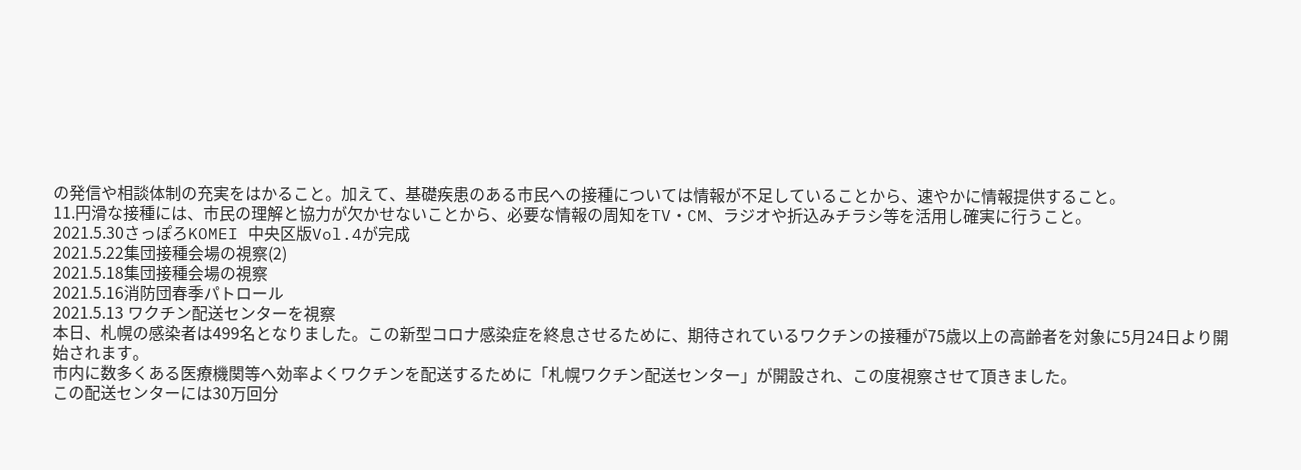の発信や相談体制の充実をはかること。加えて、基礎疾患のある市民への接種については情報が不足していることから、速やかに情報提供すること。
11.円滑な接種には、市民の理解と協力が欠かせないことから、必要な情報の周知をTV・CM、ラジオや折込みチラシ等を活用し確実に行うこと。
2021.5.30さっぽろKOMEI 中央区版Vol.4が完成
2021.5.22集団接種会場の視察(2)
2021.5.18集団接種会場の視察
2021.5.16消防団春季パトロール
2021.5.13 ワクチン配送センターを視察
本日、札幌の感染者は499名となりました。この新型コロナ感染症を終息させるために、期待されているワクチンの接種が75歳以上の高齢者を対象に5月24日より開始されます。
市内に数多くある医療機関等へ効率よくワクチンを配送するために「札幌ワクチン配送センター」が開設され、この度視察させて頂きました。
この配送センターには30万回分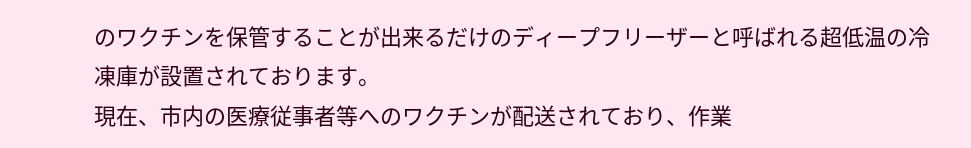のワクチンを保管することが出来るだけのディープフリーザーと呼ばれる超低温の冷凍庫が設置されております。
現在、市内の医療従事者等へのワクチンが配送されており、作業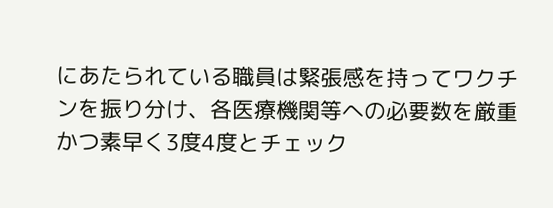にあたられている職員は緊張感を持ってワクチンを振り分け、各医療機関等への必要数を厳重かつ素早く3度4度とチェック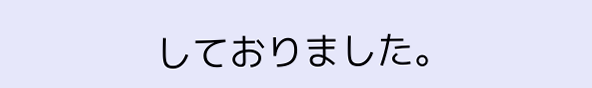しておりました。